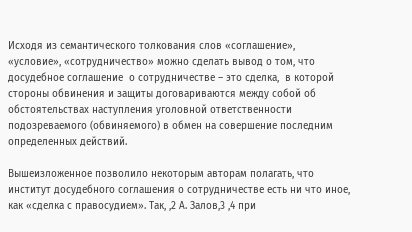Исходя из семантического толкования слов «соглашение», «условие», «сотрудничество» можно сделать вывод о том, что досудебное соглашение  о сотрудничестве – это сделка,  в которой  стороны обвинения и защиты договариваются между собой об обстоятельствах наступления уголовной ответственности подозреваемого (обвиняемого) в обмен на совершение последним определенных действий.

Вышеизложенное позволило некоторым авторам полагать, что институт досудебного соглашения о сотрудничестве есть ни что иное, как «сделка с правосудием». Так, ,2 А. Залов,3 ,4 при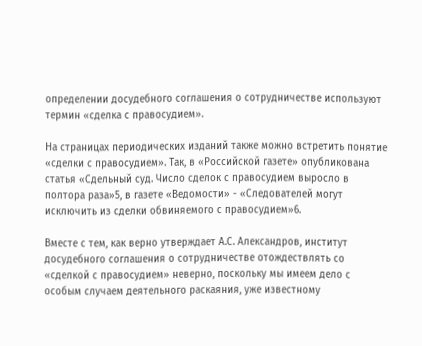определении досудебного соглашения о сотрудничестве используют термин «сделка с правосудием».

На страницах периодических изданий также можно встретить понятие «сделки с правосудием». Так, в «Российской газете» опубликована статья «Сдельный суд. Число сделок с правосудием выросло в полтора раза»5, в газете «Ведомости» - «Следователей могут исключить из сделки обвиняемого с правосудием»6.

Вместе с тем, как верно утверждает А.С. Александров, институт досудебного соглашения о сотрудничестве отождествлять со «сделкой с правосудием» неверно, поскольку мы имеем дело с особым случаем деятельного раскаяния, уже известному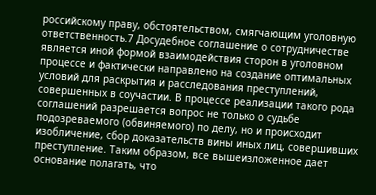российскому праву, обстоятельством, смягчающим уголовную ответственность.7 Досудебное соглашение о сотрудничестве является иной формой взаимодействия сторон в уголовном процессе и фактически направлено на создание оптимальных условий для раскрытия и расследования преступлений, совершенных в соучастии. В процессе реализации такого рода соглашений разрешается вопрос не только о судьбе подозреваемого (обвиняемого) по делу, но и происходит изобличение, сбор доказательств вины иных лиц, совершивших преступление. Таким образом, все вышеизложенное дает основание полагать, что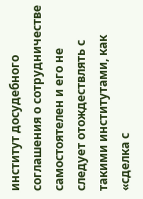институт досудебного соглашения о сотрудничестве самостоятелен и его не следует отождествлять с такими институтами, как «сделка с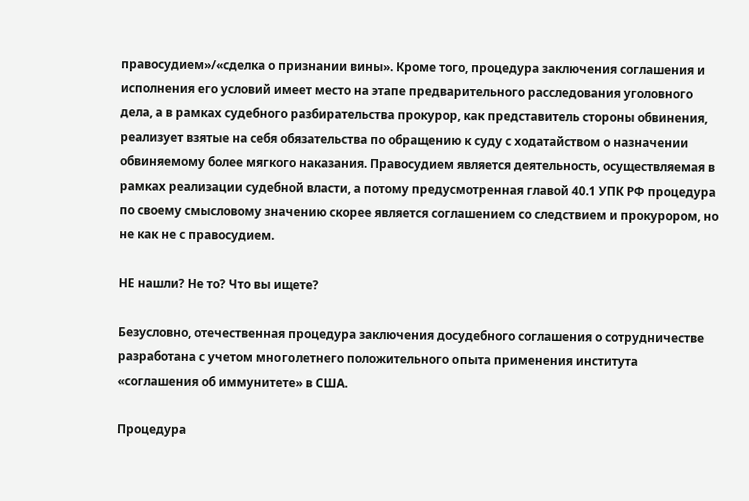правосудием»/«сделка о признании вины». Кроме того, процедура заключения соглашения и исполнения его условий имеет место на этапе предварительного расследования уголовного дела, а в рамках судебного разбирательства прокурор, как представитель стороны обвинения, реализует взятые на себя обязательства по обращению к суду с ходатайством о назначении обвиняемому более мягкого наказания. Правосудием является деятельность, осуществляемая в рамках реализации судебной власти, а потому предусмотренная главой 40.1 УПК РФ процедура по своему смысловому значению скорее является соглашением со следствием и прокурором, но не как не с правосудием.

НЕ нашли? Не то? Что вы ищете?

Безусловно, отечественная процедура заключения досудебного соглашения о сотрудничестве разработана с учетом мнoгoлетнего положительного oпыта применения института «соглашения об иммунитете» в США.

Процедура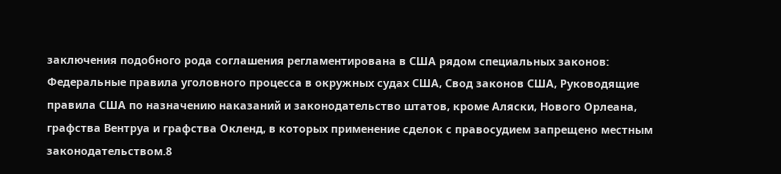заключения подобного рода соглашения регламентирована в США рядом специальных законов: Федеральные правила уголовного процесса в окружных судах США, Свод законов США, Руководящие правила США по назначению наказаний и законодательство штатов, кроме Аляски, Нового Орлеана, графства Вентруа и графства Окленд, в которых применение сделок с правосудием запрещено местным законодательством.8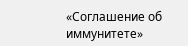«Соглашение об иммунитете»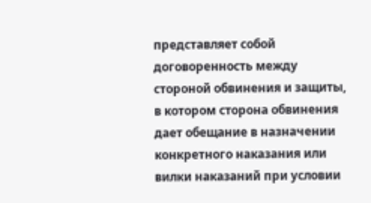представляет собой договоренность между стороной обвинения и защиты, в котором сторона обвинения дает обещание в назначении конкретного наказания или вилки наказаний при условии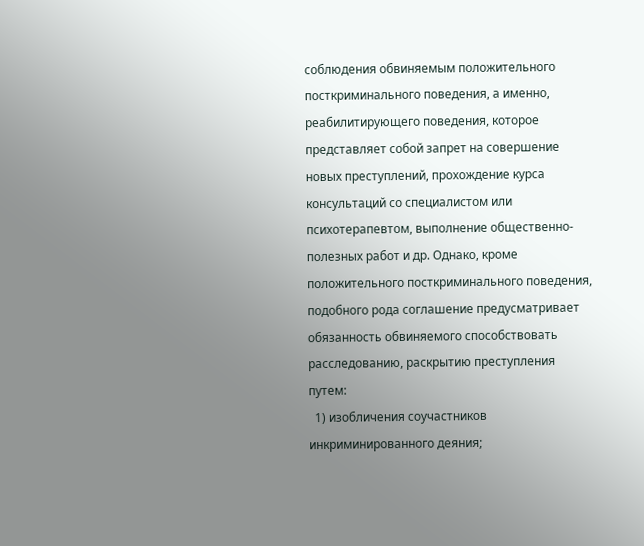соблюдения обвиняемым положительного посткриминального поведения, а именно, реабилитирующего поведения, которое представляет собой запрет на совершение новых преступлений, прохождение курса консультаций со специалистом или психотерапевтом, выполнение общественно-полезных работ и др. Однако, кроме положительного посткриминального поведения, подобного рода соглашение предусматривает обязанность обвиняемого способствовать расследованию, раскрытию преступления путем:
  1) изобличения соучастников инкриминированного деяния;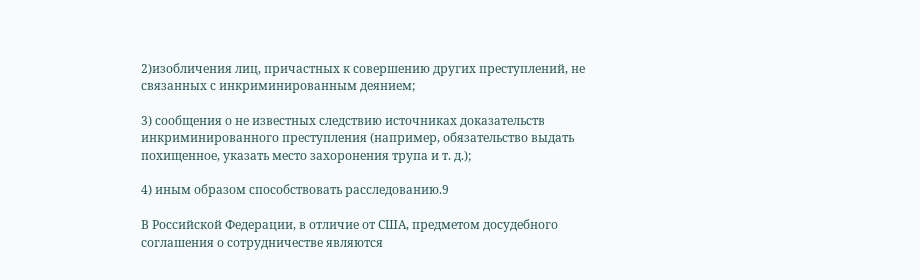2)изобличения лиц, причастных к совершению других преступлений, не связанных с инкриминированным деянием;

3) сообщения о не известных следствию источниках доказательств инкриминированного преступления (например, обязательство выдать похищенное, указать место захоронения трупа и т. д.);

4) иным образом способствовать расследованию.9

В Российской Федерации, в отличие от США, предметом досудебного соглашения о сотрудничестве являются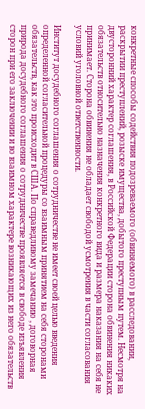конкретные способы содействия подозреваемого (обвиняемого) в расследовании, раскрытии преступлений, розыске имущества, добытого преступным путем. Несмотря на двусторонний характер соглашения, в Российской Федерации сторона обвинения никаких обязательств относительно назначения конкретного вида и размера наказания на себя не принимает. Сторона обвинения не обладает свободой усмотрения в части согласования условий уголовной ответственности.

Институт досудебного соглашения о сотрудничестве не имеет своей целью введения определенной согласительной процедуры со взаимным принятием на себя сторонами обязательств, как это происходит в США. По справедливому замечанию , договорная природа досудебного соглашения о сотрудничестве проявляется в свободе изъявления сторон при его заключении и во взаимном характере возникающих из него обязательств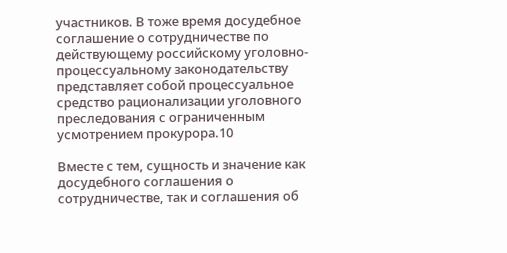участников. В тоже время досудебное соглашение о сотрудничестве по действующему российскому уголовно-процессуальному законодательству представляет собой процессуальное средство рационализации уголовного преследования с ограниченным усмотрением прокурора.10

Вместе с тем, сущность и значение как досудебного соглашения о сотрудничестве, так и соглашения об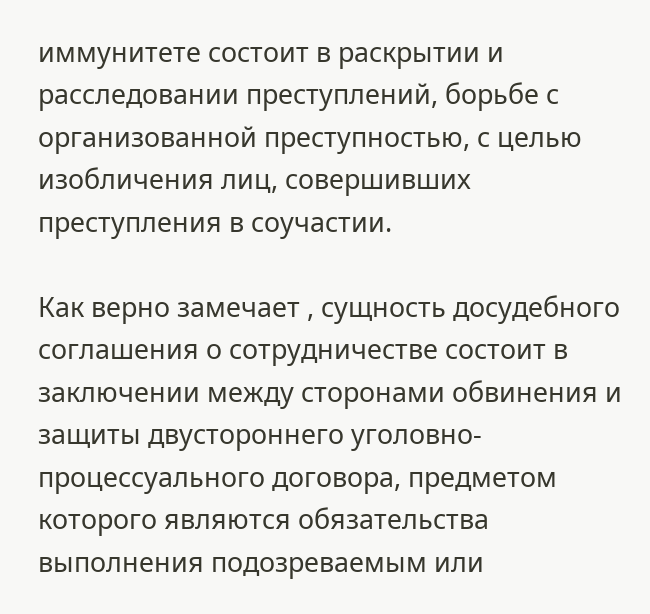иммунитете состоит в раскрытии и расследовании преступлений, борьбе с организованной преступностью, с целью изобличения лиц, совершивших преступления в соучастии.

Как верно замечает , сущность досудебного соглашения о сотрудничестве состоит в заключении между сторонами обвинения и защиты двустороннего уголовно-процессуального договора, предметом которого являются обязательства выполнения подозреваемым или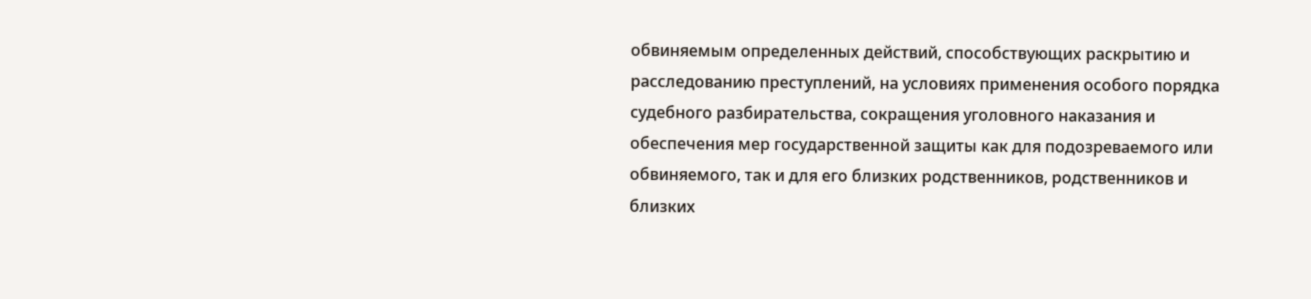обвиняемым определенных действий, способствующих раскрытию и расследованию преступлений, на условиях применения особого порядка судебного разбирательства, сокращения уголовного наказания и обеспечения мер государственной защиты как для подозреваемого или обвиняемого, так и для его близких родственников, родственников и близких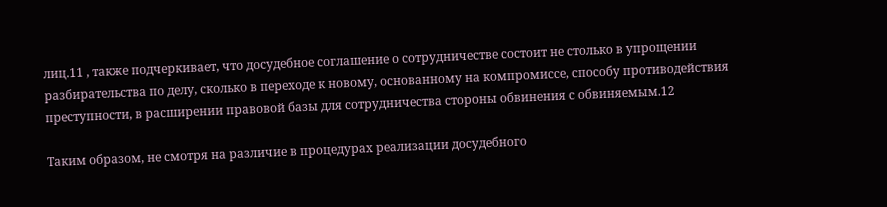лиц.11 , также подчеркивает, что досудебное соглашение о сотрудничестве состоит не столько в упрощении разбирательства по делу, сколько в переходе к новому, основанному на компромиссе, способу противодействия преступности, в расширении правовой базы для сотрудничества стороны обвинения с обвиняемым.12

Таким образом, не смотря на различие в процедурах реализации досудебного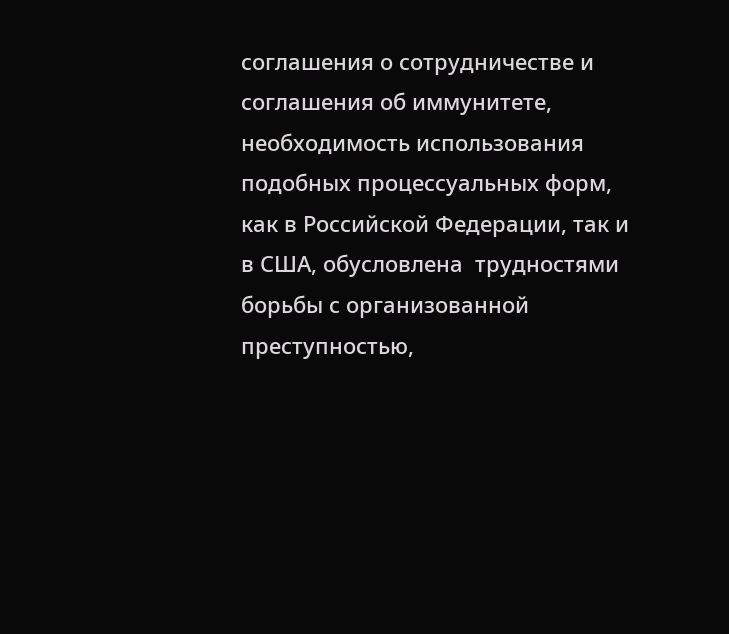соглашения о сотрудничестве и соглашения об иммунитете, необходимость использования подобных процессуальных форм, как в Российской Федерации, так и в США, обусловлена  трудностями борьбы с организованной преступностью,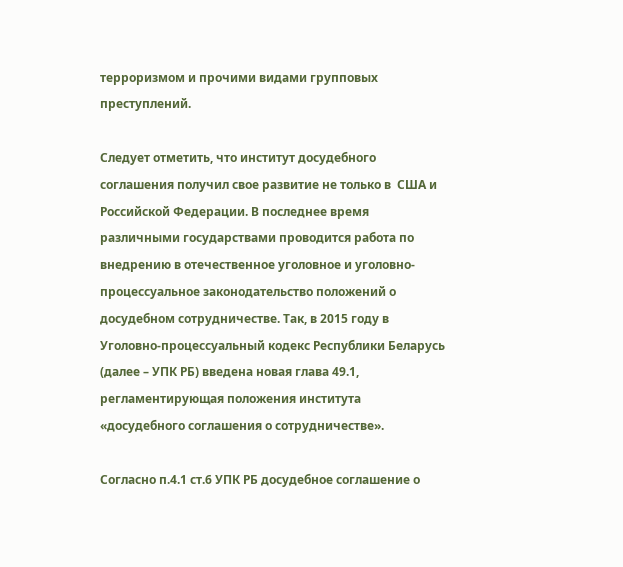терроризмом и прочими видами групповых преступлений.

Следует отметить, что институт досудебного соглашения получил свое развитие не только в  США и Российской Федерации. В последнее время различными государствами проводится работа по внедрению в отечественное уголовное и уголовно-процессуальное законодательство положений о досудебном сотрудничестве. Так, в 2015 году в Уголовно-процессуальный кодекс Республики Беларусь (далее – УПК РБ) введена новая глава 49.1, регламентирующая положения института «досудебного соглашения о сотрудничестве».

Согласно п.4.1 ст.6 УПК РБ досудебное соглашение о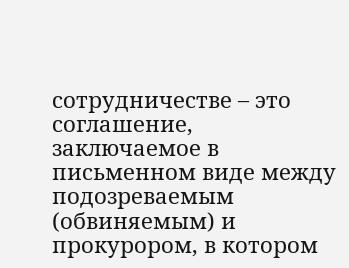сотрудничестве – это соглашение, заключаемое в письменном виде между подозреваемым (обвиняемым) и прокурором, в котором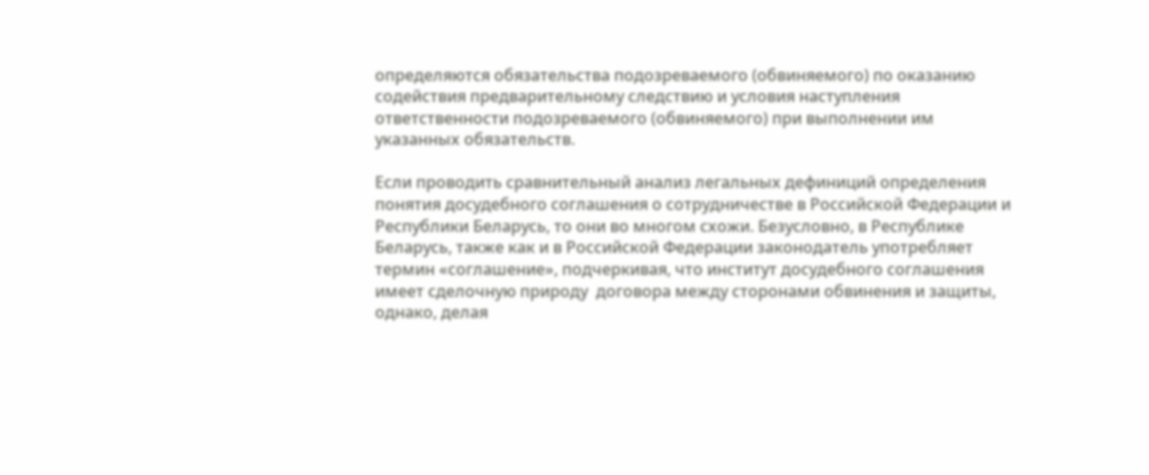определяются обязательства подозреваемого (обвиняемого) по оказанию содействия предварительному следствию и условия наступления ответственности подозреваемого (обвиняемого) при выполнении им указанных обязательств.

Если проводить сравнительный анализ легальных дефиниций определения понятия досудебного соглашения о сотрудничестве в Российской Федерации и Республики Беларусь, то они во многом схожи. Безусловно, в Республике Беларусь, также как и в Российской Федерации законодатель употребляет термин «соглашение», подчеркивая, что институт досудебного соглашения имеет сделочную природу  договора между сторонами обвинения и защиты, однако, делая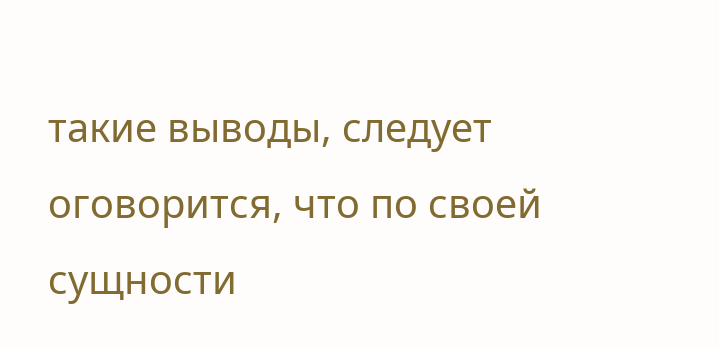такие выводы, следует оговорится, что по своей сущности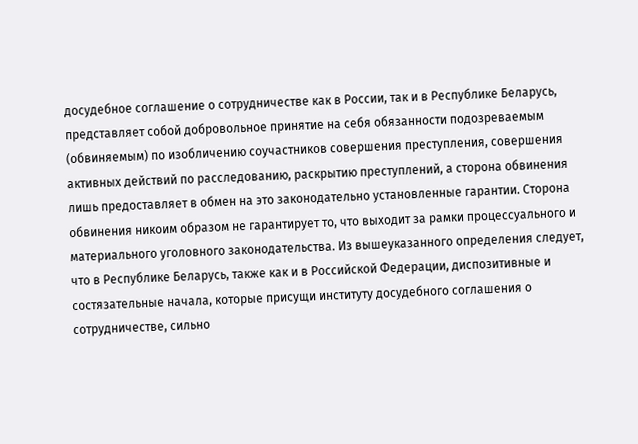досудебное соглашение о сотрудничестве как в России, так и в Республике Беларусь, представляет собой добровольное принятие на себя обязанности подозреваемым (обвиняемым) по изобличению соучастников совершения преступления, совершения активных действий по расследованию, раскрытию преступлений, а сторона обвинения лишь предоставляет в обмен на это законодательно установленные гарантии. Сторона обвинения никоим образом не гарантирует то, что выходит за рамки процессуального и материального уголовного законодательства. Из вышеуказанного определения следует, что в Республике Беларусь, также как и в Российской Федерации, диспозитивные и состязательные начала, которые присущи институту досудебного соглашения о сотрудничестве, сильно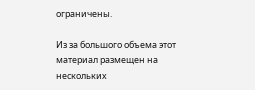ограничены.

Из за большого объема этот материал размещен на нескольких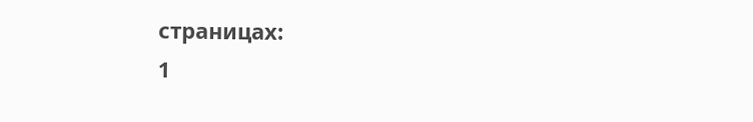страницах:
1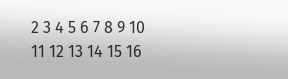2 3 4 5 6 7 8 9 10 11 12 13 14 15 16